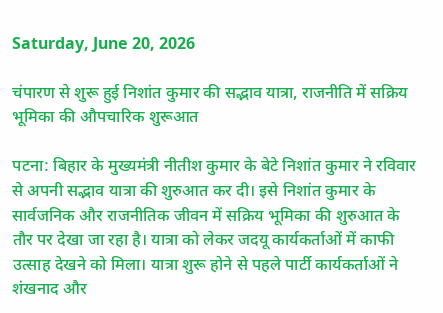Saturday, June 20, 2026

चंपारण से शुरू हुई निशांत कुमार की सद्भाव यात्रा, राजनीति में सक्रिय भूमिका की औपचारिक शुरूआत

पटना: बिहार के मुख्यमंत्री नीतीश कुमार के बेटे निशांत कुमार ने रविवार से अपनी सद्भाव यात्रा की शुरुआत कर दी। इसे निशांत कुमार के सार्वजनिक और राजनीतिक जीवन में सक्रिय भूमिका की शुरुआत के तौर पर देखा जा रहा है। यात्रा को लेकर जदयू कार्यकर्ताओं में काफी उत्साह देखने को मिला। यात्रा शुरू होने से पहले पार्टी कार्यकर्ताओं ने शंखनाद और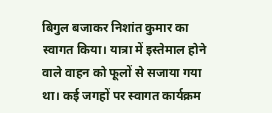बिगुल बजाकर निशांत कुमार का स्वागत किया। यात्रा में इस्तेमाल होने वाले वाहन को फूलों से सजाया गया था। कई जगहों पर स्वागत कार्यक्रम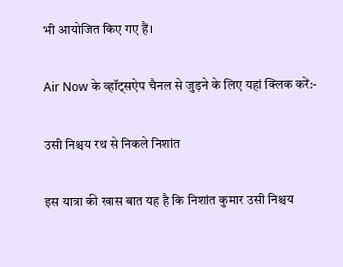भी आयोजित किए गए हैं।

Air Now के व्हॉट्सऐप चैनल से जुड़ने के लिए यहां क्लिक करें:-

उसी निश्चय रथ से निकले निशांत

इस यात्रा की खास बात यह है कि निशांत कुमार उसी निश्चय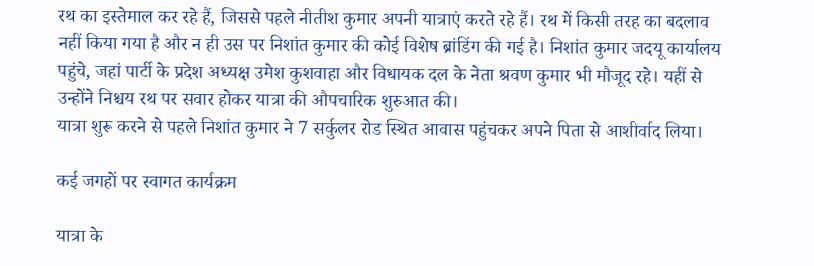रथ का इस्तेमाल कर रहे हैं, जिससे पहले नीतीश कुमार अपनी यात्राएं करते रहे हैं। रथ में किसी तरह का बदलाव नहीं किया गया है और न ही उस पर निशांत कुमार की कोई विशेष ब्रांडिंग की गई है। निशांत कुमार जदयू कार्यालय पहुंचे, जहां पार्टी के प्रदेश अध्यक्ष उमेश कुशवाहा और विधायक दल के नेता श्रवण कुमार भी मौजूद रहे। यहीं से उन्होंने निश्चय रथ पर सवार होकर यात्रा की औपचारिक शुरुआत की।
यात्रा शुरू करने से पहले निशांत कुमार ने 7 सर्कुलर रोड स्थित आवास पहुंचकर अपने पिता से आशीर्वाद लिया।

कई जगहों पर स्वागत कार्यक्रम

यात्रा के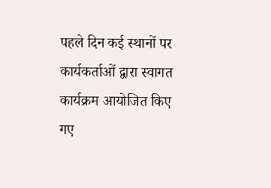पहले दिन कई स्थानों पर कार्यकर्ताओं द्वारा स्वागत कार्यक्रम आयोजित किए गए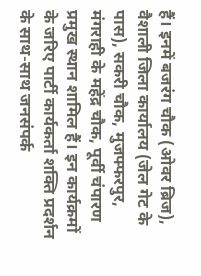हैं। इनमें बजरंग चौक (ओवर ब्रिज), वैशाली जिला कार्यालय (जेल गेट के पास), सकरी चौक, मुजफ्फरपुर, मंगराही के महेंद्र चौक, पूर्वी चंपारण प्रमुख स्थान शामिल हैं। इन कार्यक्रमों के जरिए पार्टी कार्यकर्ता शक्ति प्रदर्शन के साथ-साथ जनसंपर्क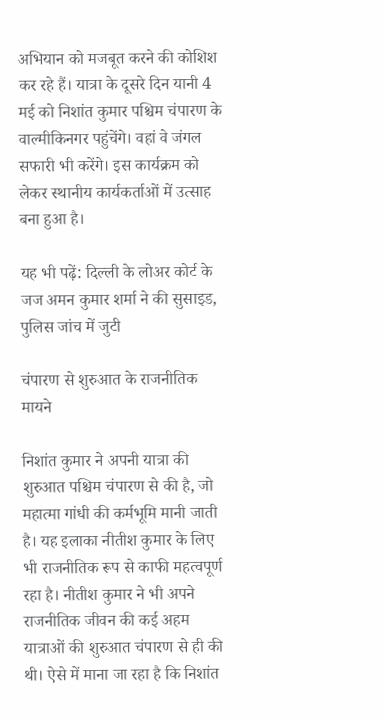अभियान को मजबूत करने की कोशिश कर रहे हैं। यात्रा के दूसरे दिन यानी 4 मई को निशांत कुमार पश्चिम चंपारण के वाल्मीकिनगर पहुंचेंगे। वहां वे जंगल सफारी भी करेंगे। इस कार्यक्रम को लेकर स्थानीय कार्यकर्ताओं में उत्साह बना हुआ है।

यह भी पढ़ें: दिल्ली के लोअर कोर्ट के जज अमन कुमार शर्मा ने की सुसाइड, पुलिस जांच में जुटी

चंपारण से शुरुआत के राजनीतिक मायने

निशांत कुमार ने अपनी यात्रा की शुरुआत पश्चिम चंपारण से की है, जो महात्मा गांधी की कर्मभूमि मानी जाती है। यह इलाका नीतीश कुमार के लिए भी राजनीतिक रूप से काफी महत्वपूर्ण रहा है। नीतीश कुमार ने भी अपने राजनीतिक जीवन की कई अहम यात्राओं की शुरुआत चंपारण से ही की थी। ऐसे में माना जा रहा है कि निशांत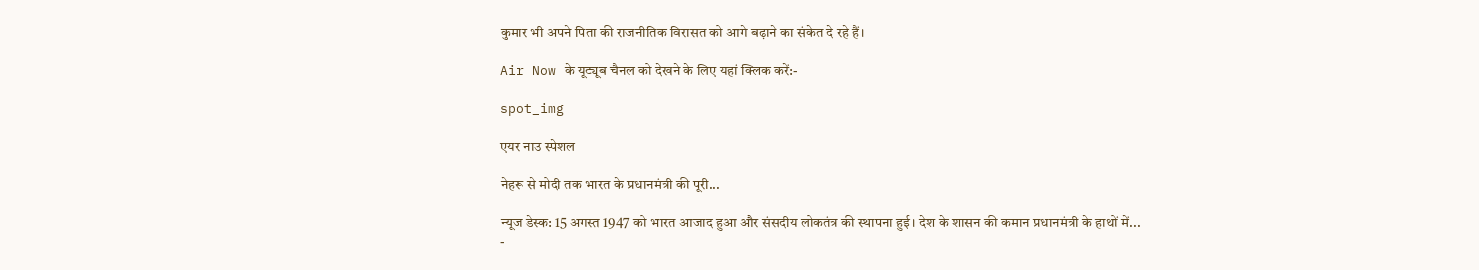कुमार भी अपने पिता की राजनीतिक विरासत को आगे बढ़ाने का संकेत दे रहे हैं।

Air Now के यूट्यूब चैनल को देखने के लिए यहां क्लिक करें:-

spot_img

एयर नाउ स्पेशल

नेहरू से मोदी तक भारत के प्रधानमंत्री की पूरी...

न्यूज डेस्क: 15 अगस्त 1947 को भारत आजाद हुआ और संसदीय लोकतंत्र की स्थापना हुई। देश के शासन की कमान प्रधानमंत्री के हाथों में...
-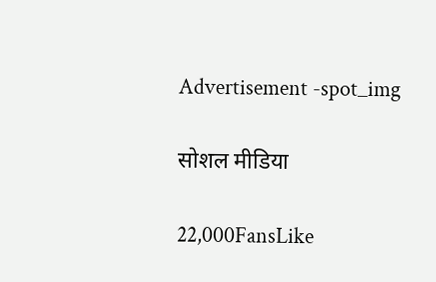Advertisement -spot_img

सोशल मीडिया

22,000FansLike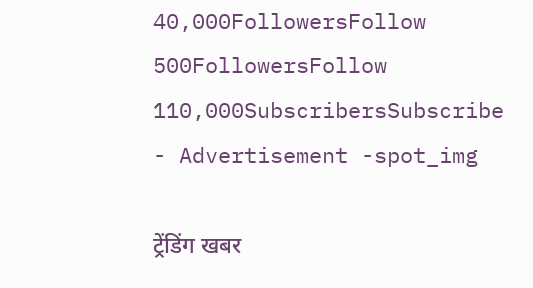40,000FollowersFollow
500FollowersFollow
110,000SubscribersSubscribe
- Advertisement -spot_img

ट्रेंडिंग खबर